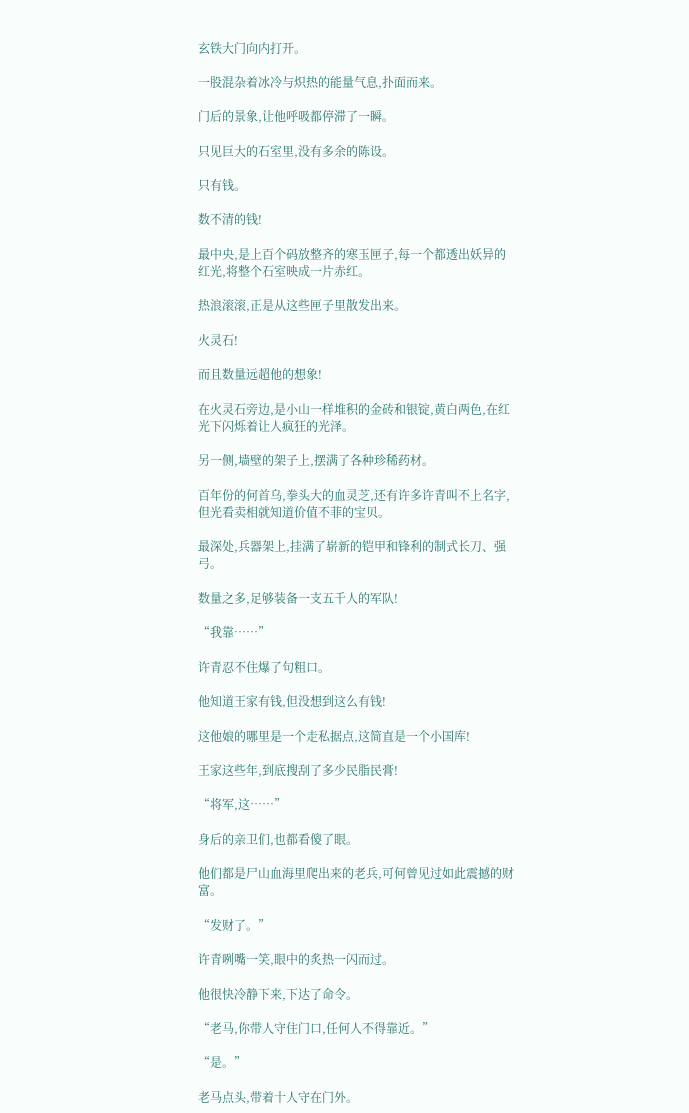玄铁大门向内打开。

一股混杂着冰冷与炽热的能量气息,扑面而来。

门后的景象,让他呼吸都停滞了一瞬。

只见巨大的石室里,没有多余的陈设。

只有钱。

数不清的钱!

最中央,是上百个码放整齐的寒玉匣子,每一个都透出妖异的红光,将整个石室映成一片赤红。

热浪滚滚,正是从这些匣子里散发出来。

火灵石!

而且数量远超他的想象!

在火灵石旁边,是小山一样堆积的金砖和银锭,黄白两色,在红光下闪烁着让人疯狂的光泽。

另一侧,墙壁的架子上,摆满了各种珍稀药材。

百年份的何首乌,拳头大的血灵芝,还有许多许青叫不上名字,但光看卖相就知道价值不菲的宝贝。

最深处,兵器架上,挂满了崭新的铠甲和锋利的制式长刀、强弓。

数量之多,足够装备一支五千人的军队!

“我靠……”

许青忍不住爆了句粗口。

他知道王家有钱,但没想到这么有钱!

这他娘的哪里是一个走私据点,这简直是一个小国库!

王家这些年,到底搜刮了多少民脂民膏!

“将军,这……”

身后的亲卫们,也都看傻了眼。

他们都是尸山血海里爬出来的老兵,可何曾见过如此震撼的财富。

“发财了。”

许青咧嘴一笑,眼中的炙热一闪而过。

他很快冷静下来,下达了命令。

“老马,你带人守住门口,任何人不得靠近。”

“是。”

老马点头,带着十人守在门外。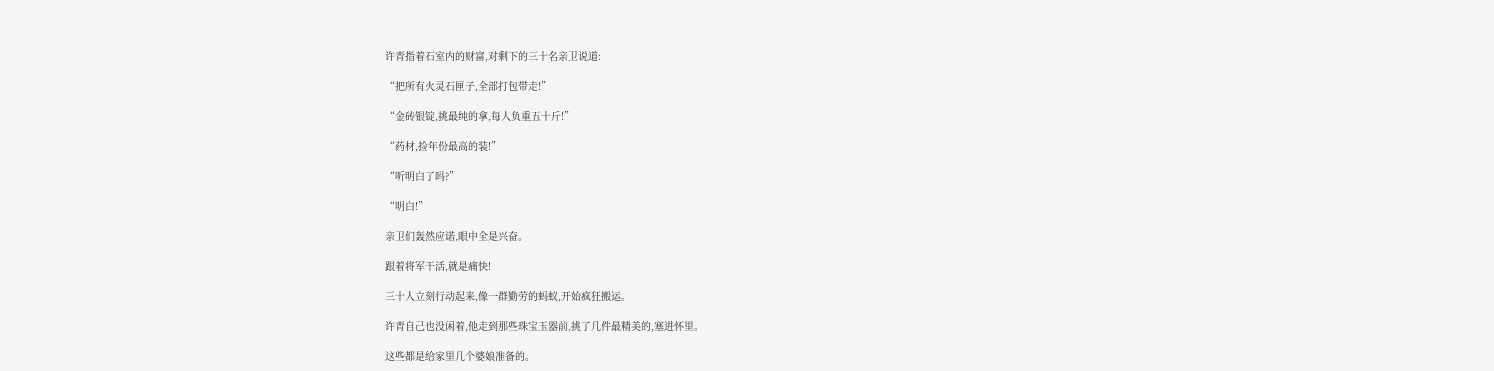许青指着石室内的财富,对剩下的三十名亲卫说道:

“把所有火灵石匣子,全部打包带走!”

“金砖银锭,挑最纯的拿,每人负重五十斤!”

“药材,捡年份最高的装!”

“听明白了吗?”

“明白!”

亲卫们轰然应诺,眼中全是兴奋。

跟着将军干活,就是痛快!

三十人立刻行动起来,像一群勤劳的蚂蚁,开始疯狂搬运。

许青自己也没闲着,他走到那些珠宝玉器前,挑了几件最精美的,塞进怀里。

这些都是给家里几个婆娘准备的。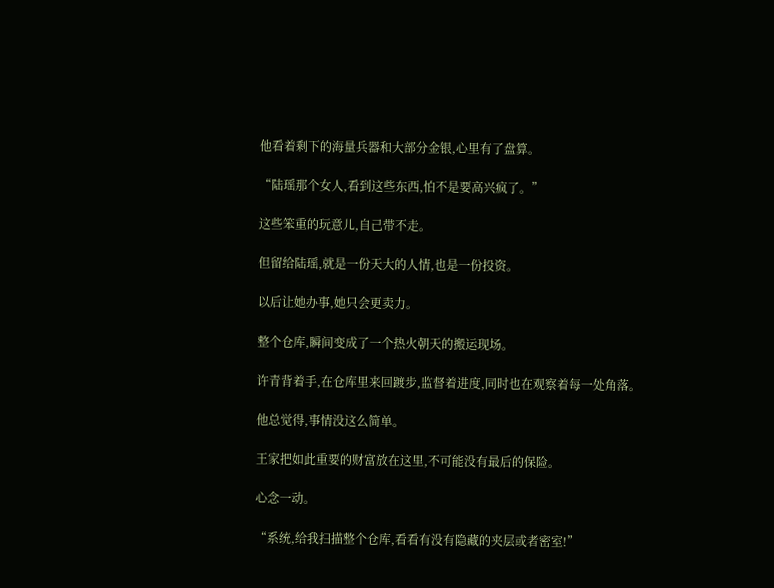他看着剩下的海量兵器和大部分金银,心里有了盘算。

“陆瑶那个女人,看到这些东西,怕不是要高兴疯了。”

这些笨重的玩意儿,自己带不走。

但留给陆瑶,就是一份天大的人情,也是一份投资。

以后让她办事,她只会更卖力。

整个仓库,瞬间变成了一个热火朝天的搬运现场。

许青背着手,在仓库里来回踱步,监督着进度,同时也在观察着每一处角落。

他总觉得,事情没这么简单。

王家把如此重要的财富放在这里,不可能没有最后的保险。

心念一动。

“系统,给我扫描整个仓库,看看有没有隐藏的夹层或者密室!”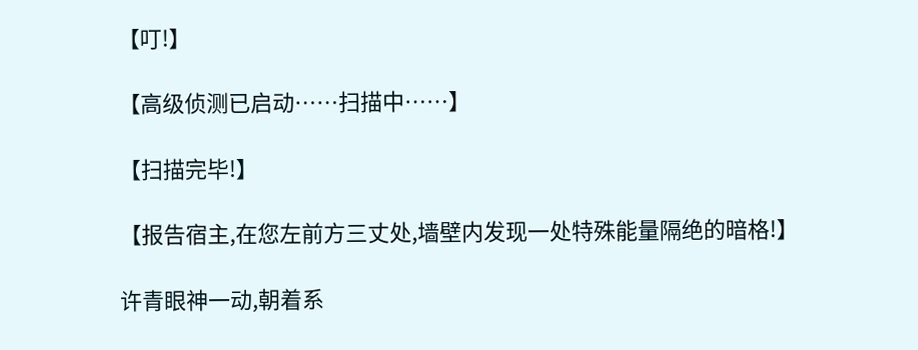【叮!】

【高级侦测已启动……扫描中……】

【扫描完毕!】

【报告宿主,在您左前方三丈处,墙壁内发现一处特殊能量隔绝的暗格!】

许青眼神一动,朝着系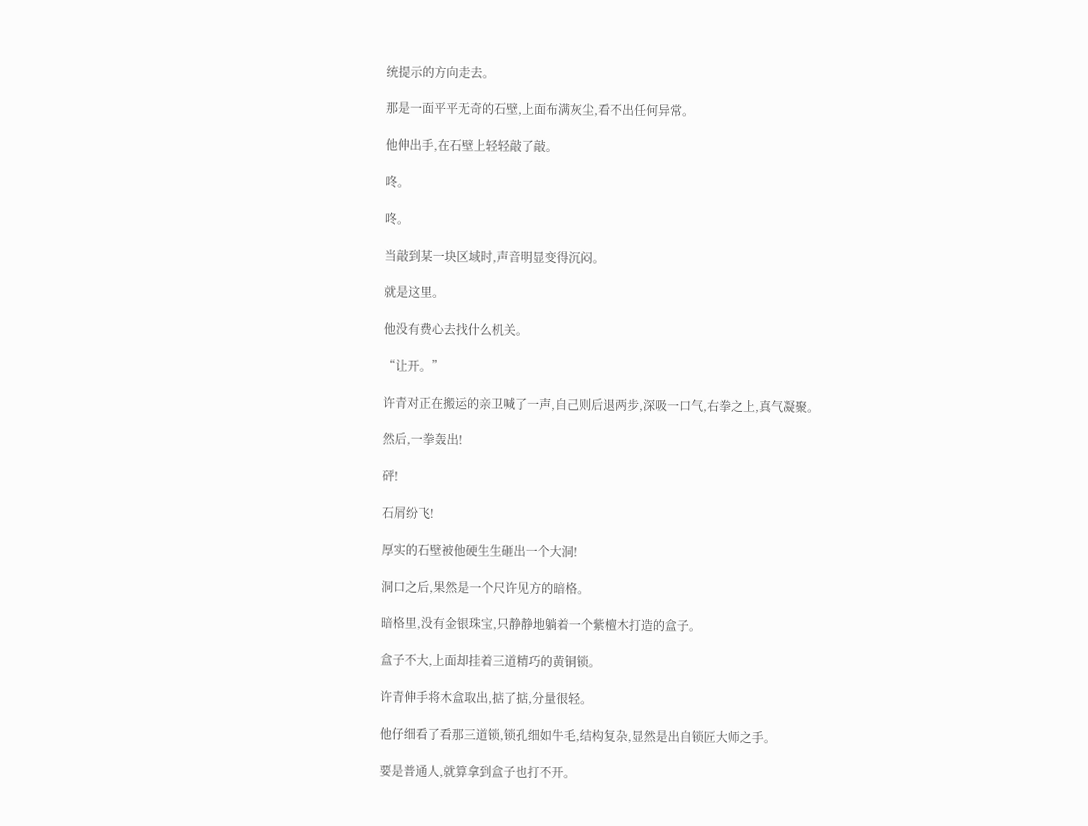统提示的方向走去。

那是一面平平无奇的石壁,上面布满灰尘,看不出任何异常。

他伸出手,在石壁上轻轻敲了敲。

咚。

咚。

当敲到某一块区域时,声音明显变得沉闷。

就是这里。

他没有费心去找什么机关。

“让开。”

许青对正在搬运的亲卫喊了一声,自己则后退两步,深吸一口气,右拳之上,真气凝聚。

然后,一拳轰出!

砰!

石屑纷飞!

厚实的石壁被他硬生生砸出一个大洞!

洞口之后,果然是一个尺许见方的暗格。

暗格里,没有金银珠宝,只静静地躺着一个紫檀木打造的盒子。

盒子不大,上面却挂着三道精巧的黄铜锁。

许青伸手将木盒取出,掂了掂,分量很轻。

他仔细看了看那三道锁,锁孔细如牛毛,结构复杂,显然是出自锁匠大师之手。

要是普通人,就算拿到盒子也打不开。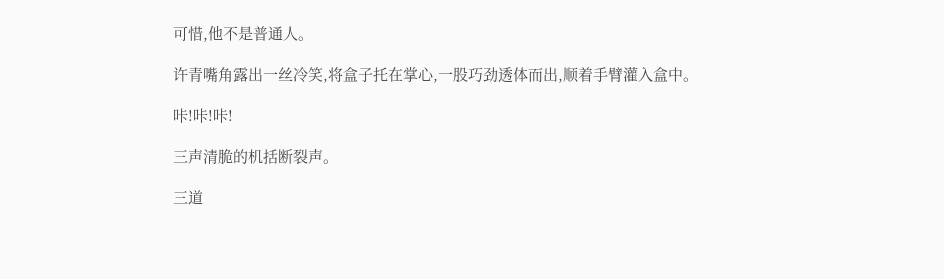可惜,他不是普通人。

许青嘴角露出一丝冷笑,将盒子托在掌心,一股巧劲透体而出,顺着手臂灌入盒中。

咔!咔!咔!

三声清脆的机括断裂声。

三道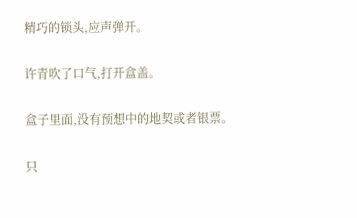精巧的锁头,应声弹开。

许青吹了口气,打开盒盖。

盒子里面,没有预想中的地契或者银票。

只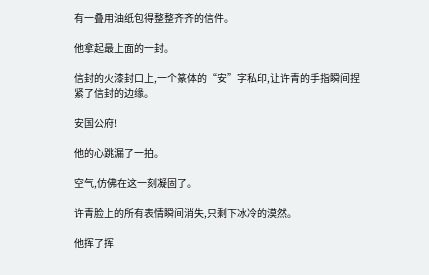有一叠用油纸包得整整齐齐的信件。

他拿起最上面的一封。

信封的火漆封口上,一个篆体的“安”字私印,让许青的手指瞬间捏紧了信封的边缘。

安国公府!

他的心跳漏了一拍。

空气,仿佛在这一刻凝固了。

许青脸上的所有表情瞬间消失,只剩下冰冷的漠然。

他挥了挥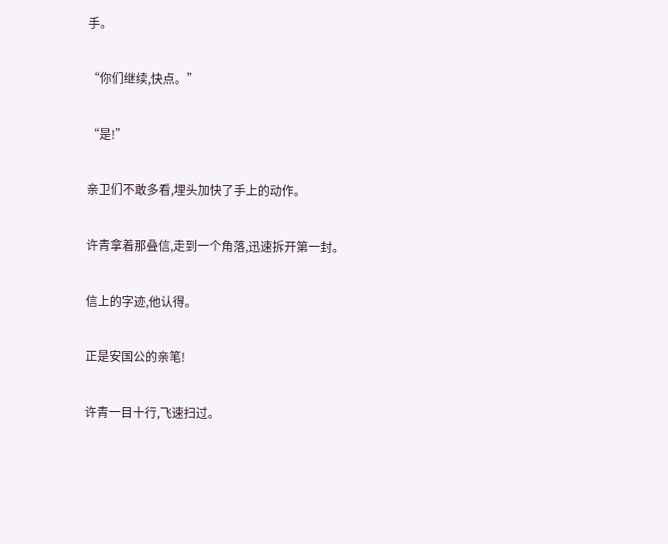手。

“你们继续,快点。”

“是!”

亲卫们不敢多看,埋头加快了手上的动作。

许青拿着那叠信,走到一个角落,迅速拆开第一封。

信上的字迹,他认得。

正是安国公的亲笔!

许青一目十行,飞速扫过。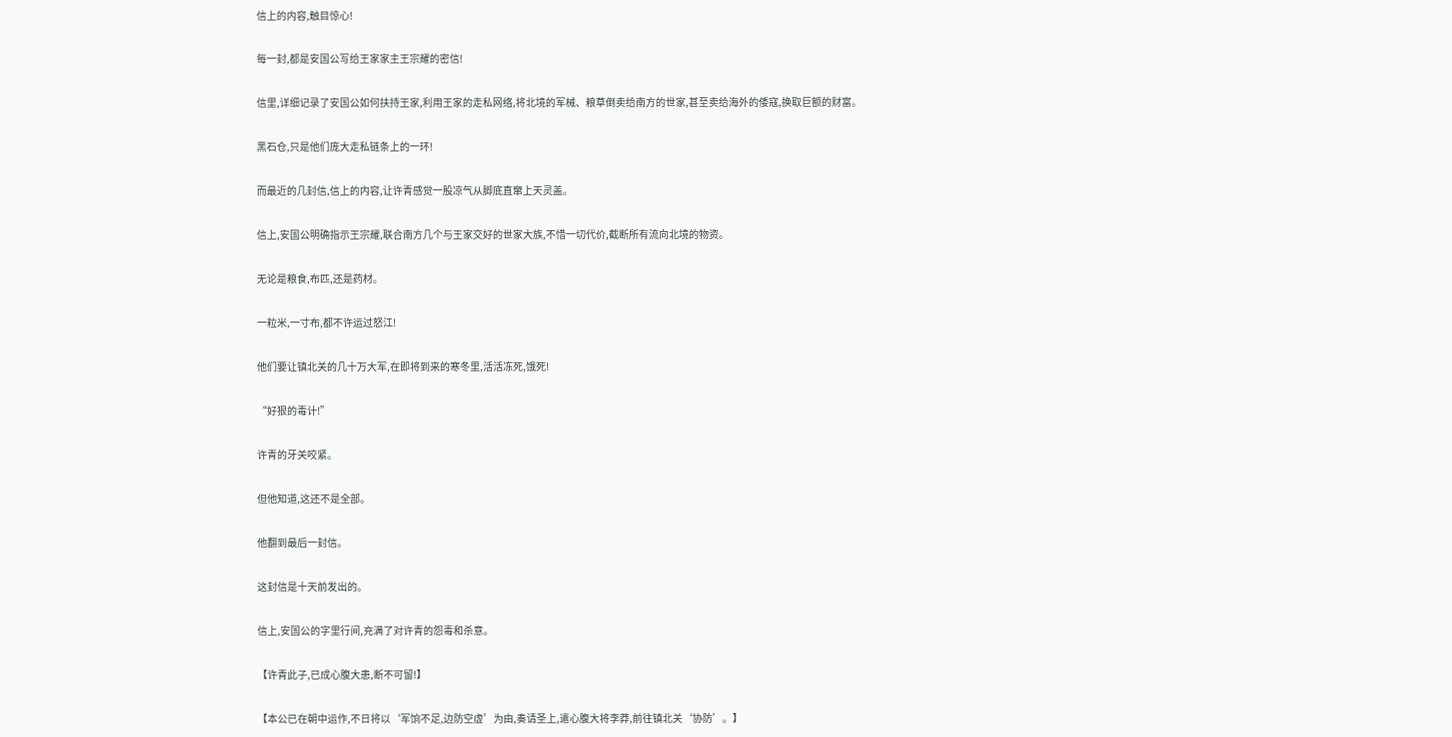信上的内容,触目惊心!

每一封,都是安国公写给王家家主王宗耀的密信!

信里,详细记录了安国公如何扶持王家,利用王家的走私网络,将北境的军械、粮草倒卖给南方的世家,甚至卖给海外的倭寇,换取巨额的财富。

黑石仓,只是他们庞大走私链条上的一环!

而最近的几封信,信上的内容,让许青感觉一股凉气从脚底直窜上天灵盖。

信上,安国公明确指示王宗耀,联合南方几个与王家交好的世家大族,不惜一切代价,截断所有流向北境的物资。

无论是粮食,布匹,还是药材。

一粒米,一寸布,都不许运过怒江!

他们要让镇北关的几十万大军,在即将到来的寒冬里,活活冻死,饿死!

“好狠的毒计!”

许青的牙关咬紧。

但他知道,这还不是全部。

他翻到最后一封信。

这封信是十天前发出的。

信上,安国公的字里行间,充满了对许青的怨毒和杀意。

【许青此子,已成心腹大患,断不可留!】

【本公已在朝中运作,不日将以‘军饷不足,边防空虚’为由,奏请圣上,遣心腹大将李莽,前往镇北关‘协防’。】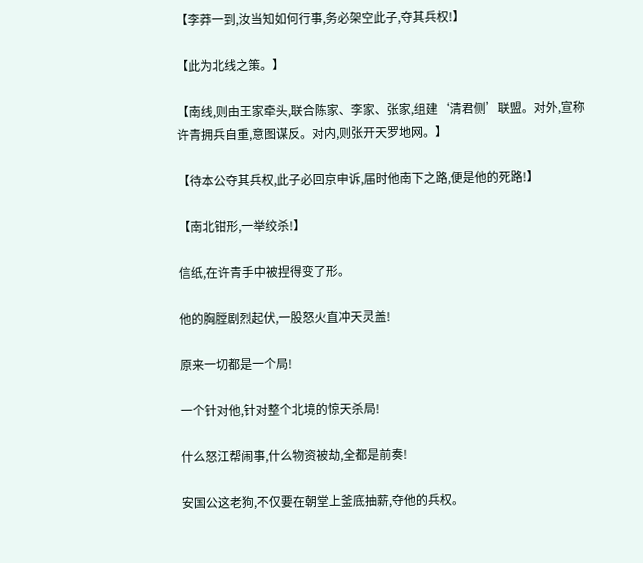【李莽一到,汝当知如何行事,务必架空此子,夺其兵权!】

【此为北线之策。】

【南线,则由王家牵头,联合陈家、李家、张家,组建‘清君侧’联盟。对外,宣称许青拥兵自重,意图谋反。对内,则张开天罗地网。】

【待本公夺其兵权,此子必回京申诉,届时他南下之路,便是他的死路!】

【南北钳形,一举绞杀!】

信纸,在许青手中被捏得变了形。

他的胸膛剧烈起伏,一股怒火直冲天灵盖!

原来一切都是一个局!

一个针对他,针对整个北境的惊天杀局!

什么怒江帮闹事,什么物资被劫,全都是前奏!

安国公这老狗,不仅要在朝堂上釜底抽薪,夺他的兵权。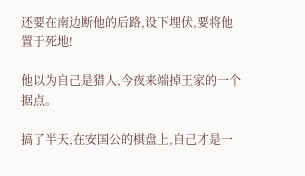还要在南边断他的后路,设下埋伏,要将他置于死地!

他以为自己是猎人,今夜来端掉王家的一个据点。

搞了半天,在安国公的棋盘上,自己才是一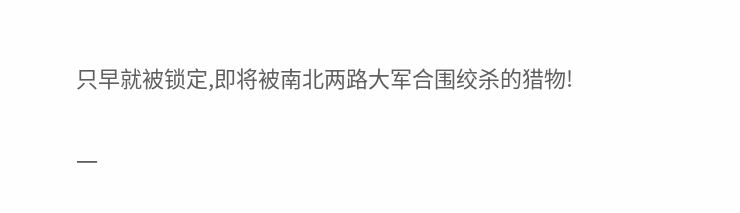只早就被锁定,即将被南北两路大军合围绞杀的猎物!

一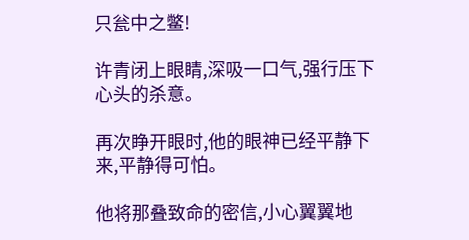只瓮中之鳖!

许青闭上眼睛,深吸一口气,强行压下心头的杀意。

再次睁开眼时,他的眼神已经平静下来,平静得可怕。

他将那叠致命的密信,小心翼翼地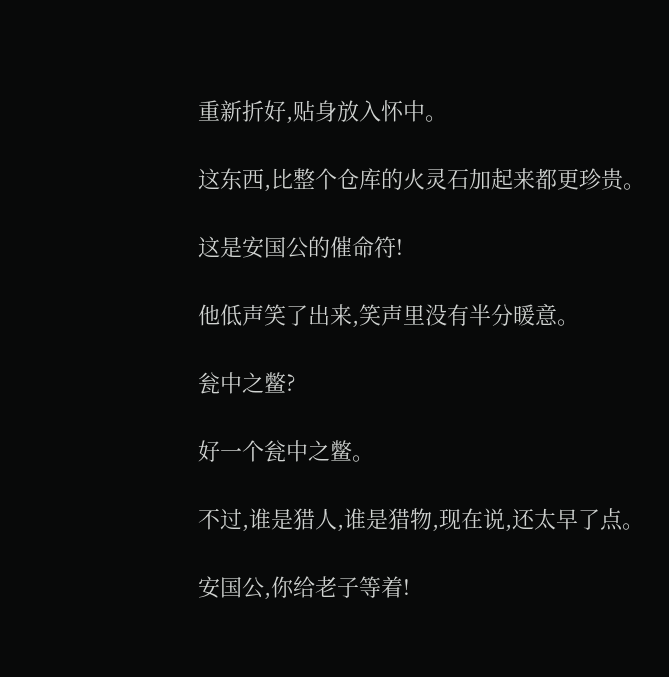重新折好,贴身放入怀中。

这东西,比整个仓库的火灵石加起来都更珍贵。

这是安国公的催命符!

他低声笑了出来,笑声里没有半分暖意。

瓮中之鳖?

好一个瓮中之鳖。

不过,谁是猎人,谁是猎物,现在说,还太早了点。

安国公,你给老子等着!